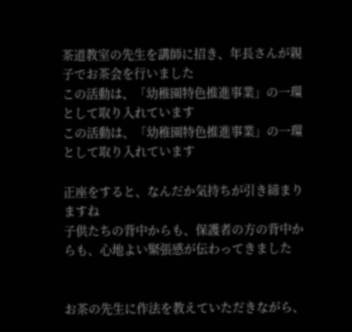茶道教室の先生を講師に招き、年長さんが親子でお茶会を行いました
この活動は、「幼稚園特色推進事業」の一環として取り入れています
この活動は、「幼稚園特色推進事業」の一環として取り入れています

正座をすると、なんだか気持ちが引き締まりますね
子供たちの背中からも、保護者の方の背中からも、心地よい緊張感が伝わってきました


お茶の先生に作法を教えていただきながら、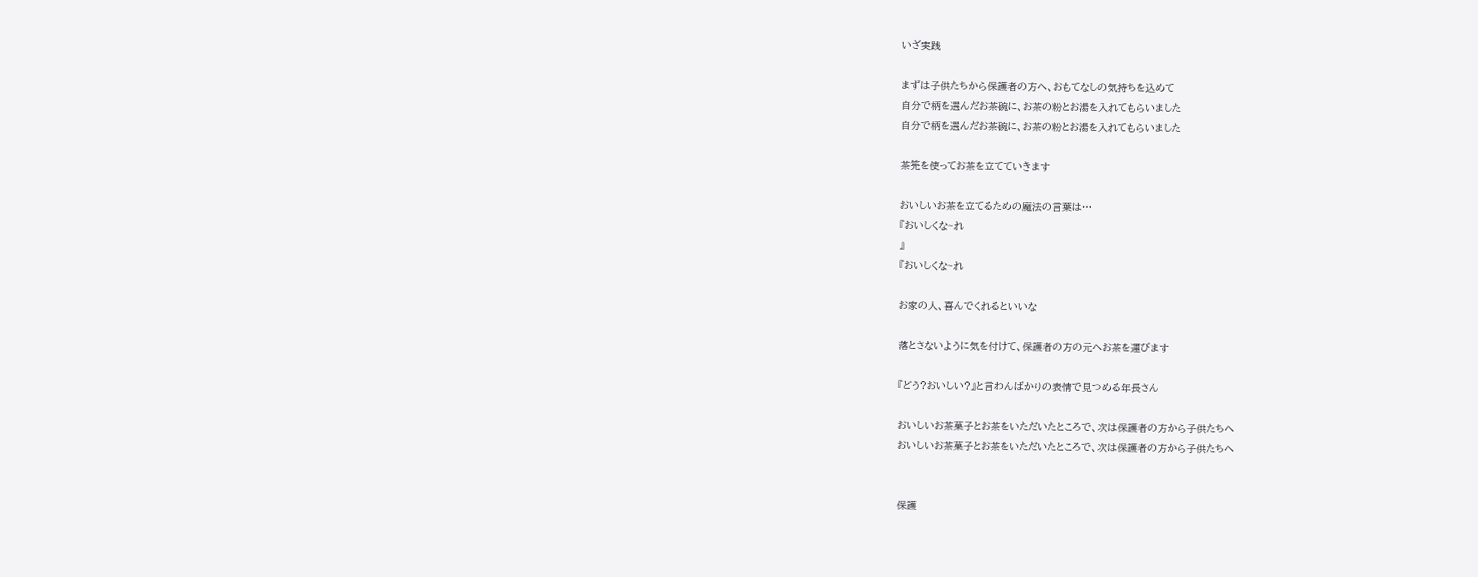いざ実践

まずは子供たちから保護者の方へ、おもてなしの気持ちを込めて
自分で柄を選んだお茶碗に、お茶の粉とお湯を入れてもらいました
自分で柄を選んだお茶碗に、お茶の粉とお湯を入れてもらいました

茶筅を使ってお茶を立てていきます

おいしいお茶を立てるための魔法の言葉は…
『おいしくな~れ
』
『おいしくな~れ

お家の人、喜んでくれるといいな

落とさないように気を付けて、保護者の方の元へお茶を運びます

『どう?おいしい?』と言わんばかりの表情で見つめる年長さん

おいしいお茶菓子とお茶をいただいたところで、次は保護者の方から子供たちへ
おいしいお茶菓子とお茶をいただいたところで、次は保護者の方から子供たちへ


保護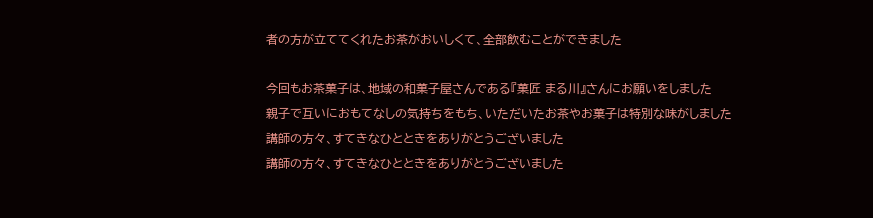者の方が立ててくれたお茶がおいしくて、全部飲むことができました

今回もお茶菓子は、地域の和菓子屋さんである『菓匠 まる川』さんにお願いをしました
親子で互いにおもてなしの気持ちをもち、いただいたお茶やお菓子は特別な味がしました
講師の方々、すてきなひとときをありがとうございました
講師の方々、すてきなひとときをありがとうございました